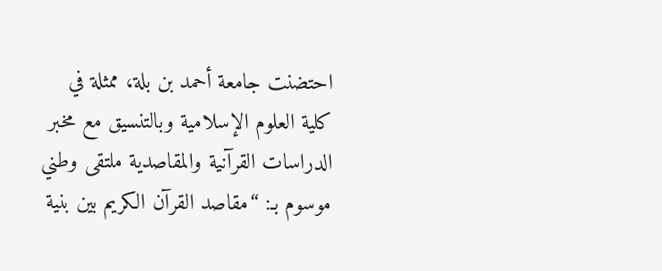احتضنت جامعة أحمد بن بلة، ممثلة في كلية العلوم الإسلامية وبالتنسيق مع مخبر الدراسات القرآنية والمقاصدية ملتقى وطني موسوم بـ: “مقاصد القرآن الكريم بين بنية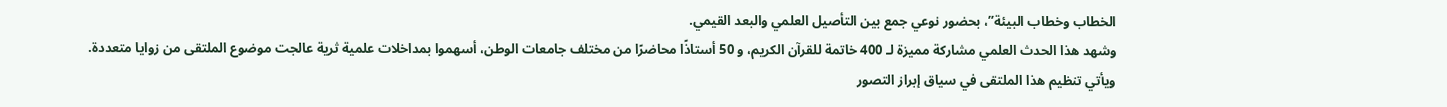الخطاب وخطاب البيئة”، بحضور نوعي جمع بين التأصيل العلمي والبعد القيمي.
وشهد هذا الحدث العلمي مشاركة مميزة لـ 400 خاتمة للقرآن الكريم، و 50 أستاذًا محاضرًا من مختلف جامعات الوطن، أسهموا بمداخلات علمية ثرية عالجت موضوع الملتقى من زوايا متعددة.
ويأتي تنظيم هذا الملتقى في سياق إبراز التصور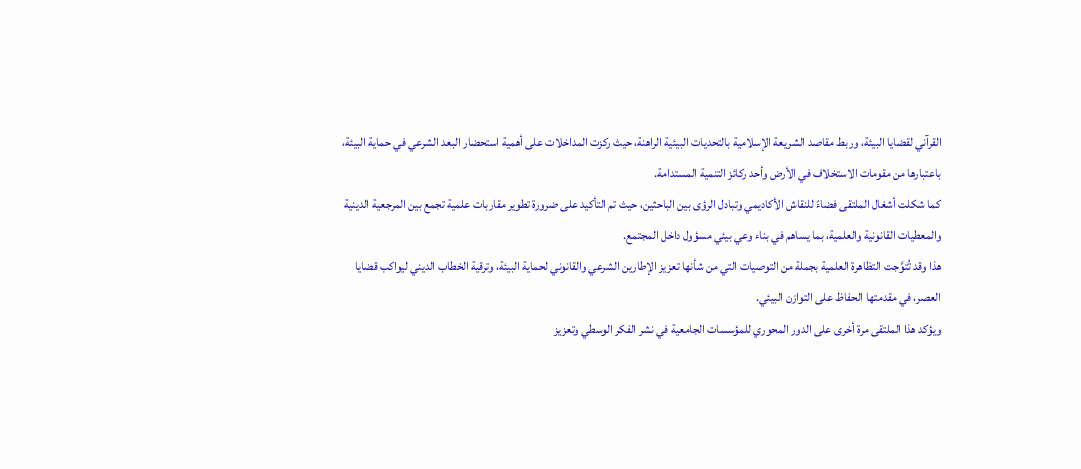القرآني لقضايا البيئة، وربط مقاصد الشريعة الإسلامية بالتحديات البيئية الراهنة، حيث ركزت المداخلات على أهمية استحضار البعد الشرعي في حماية البيئة، باعتبارها من مقومات الاستخلاف في الأرض وأحد ركائز التنمية المستدامة.
كما شكلت أشغال الملتقى فضاءً للنقاش الأكاديمي وتبادل الرؤى بين الباحثين، حيث تم التأكيد على ضرورة تطوير مقاربات علمية تجمع بين المرجعية الدينية والمعطيات القانونية والعلمية، بما يساهم في بناء وعي بيئي مسؤول داخل المجتمع.
هذا وقد تُتوَّجت التظاهرة العلمية بجملة من التوصيات التي من شأنها تعزيز الإطارين الشرعي والقانوني لحماية البيئة، وترقية الخطاب الديني ليواكب قضايا العصر، في مقدمتها الحفاظ على التوازن البيئي.
ويؤكد هذا الملتقى مرة أخرى على الدور المحوري للمؤسسات الجامعية في نشر الفكر الوسطي وتعزيز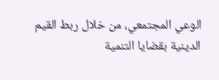الوعي المجتمعي، من خلال ربط القيم الدينية بقضايا التنمية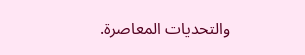والتحديات المعاصرة.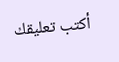أكتب تعليقك